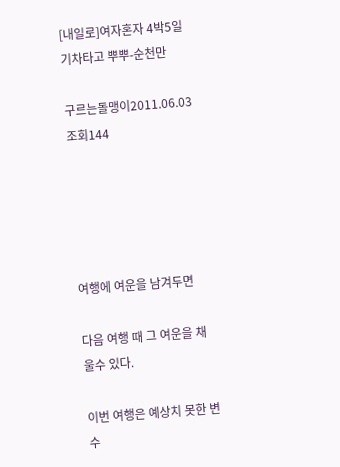[내일로]여자혼자 4박5일 기차타고 뿌뿌-순천만

구르는돌맹이2011.06.03
조회144





여행에 여운을 남겨두면

다음 여행 때 그 여운을 채울수 있다.

이번 여행은 예상치 못한 변수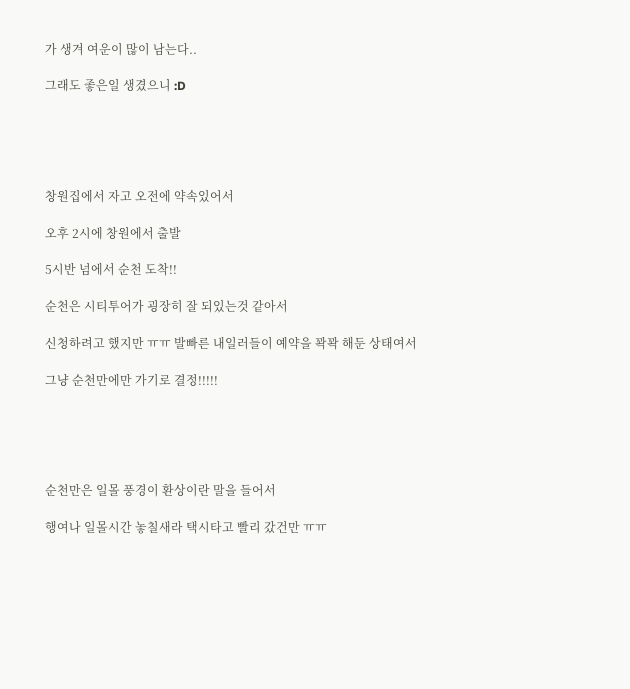가 생겨 여운이 많이 남는다..

그래도 좋은일 생겼으니 :D





창원집에서 자고 오전에 약속있어서

오후 2시에 창원에서 출발

5시반 넘에서 순천 도착!!

순천은 시티투어가 굉장히 잘 되있는것 같아서

신청하려고 했지만 ㅠㅠ 발빠른 내일러들이 예약을 꽉꽉 해둔 상태여서

그냥 순천만에만 가기로 결정!!!!!





순천만은 일몰 풍경이 환상이란 말을 들어서

행여나 일몰시간 놓칠새라 택시타고 빨리 갔건만 ㅠㅠ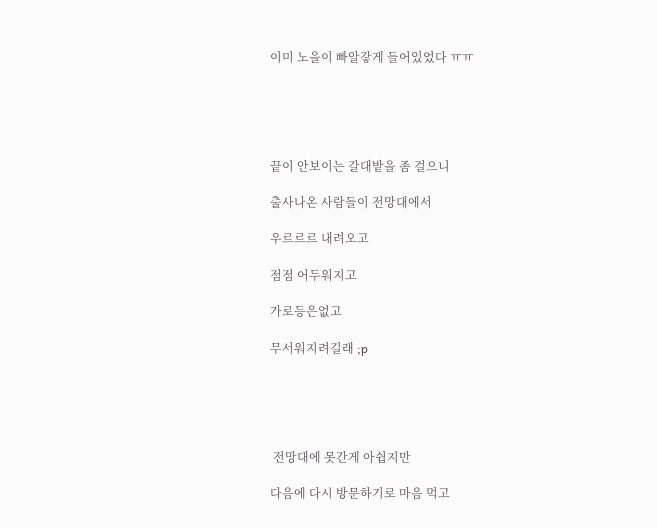이미 노을이 빠알갛게 들어있었다 ㅠㅠ





끝이 안보이는 갈대밭을 좀 걸으니

출사나온 사람들이 전망대에서

우르르르 내려오고

점점 어두워지고

가로등은없고

무서워지려길래 ;p





 전망대에 못간게 아쉽지만

다음에 다시 방문하기로 마음 먹고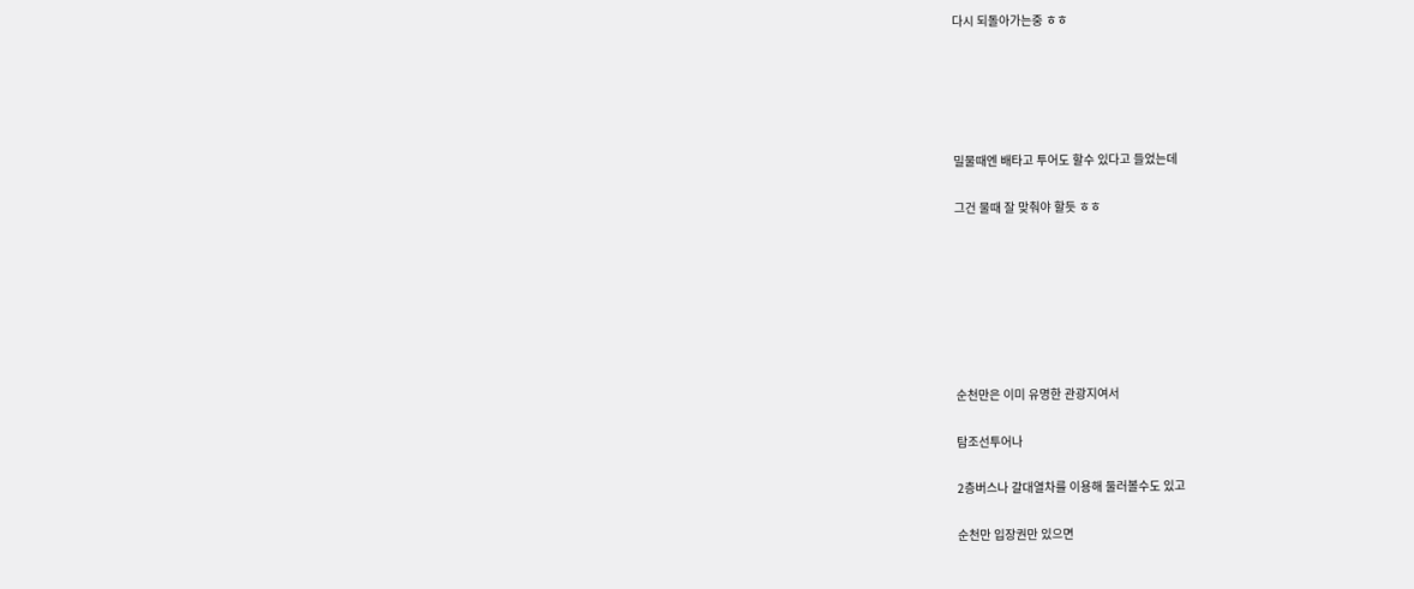다시 되돌아가는중 ㅎㅎ





밀물때엔 배타고 투어도 할수 있다고 들었는데

그건 물때 잘 맞춰야 할듯 ㅎㅎ







순천만은 이미 유명한 관광지여서

탐조선투어나

2층버스나 갈대열차를 이용해 둘러볼수도 있고

순천만 입장권만 있으면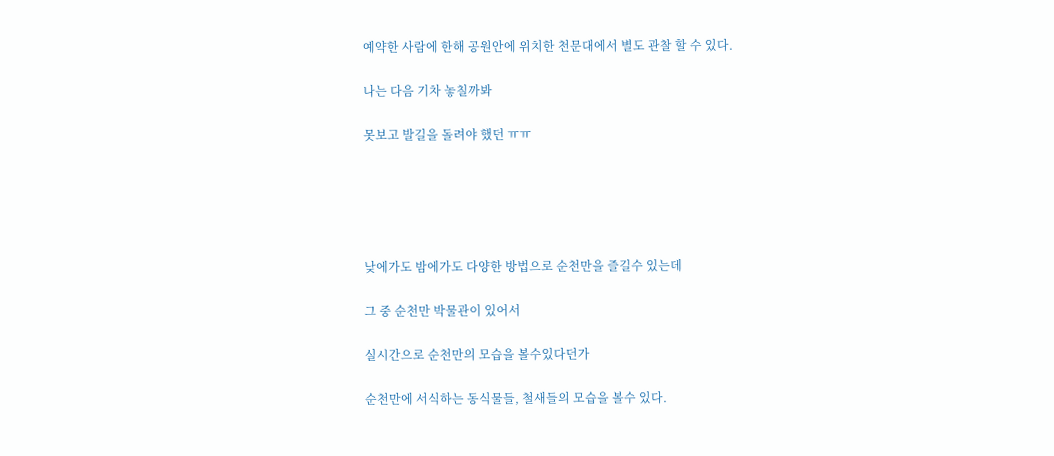예약한 사람에 한해 공원안에 위치한 천문대에서 별도 관찰 할 수 있다.

나는 다음 기차 놓칠까봐

못보고 발길을 돌려야 했던 ㅠㅠ





낮에가도 밤에가도 다양한 방법으로 순천만을 즐길수 있는데

그 중 순천만 박물관이 있어서

실시간으로 순천만의 모습을 볼수있다던가

순천만에 서식하는 동식물들, 철새들의 모습을 볼수 있다.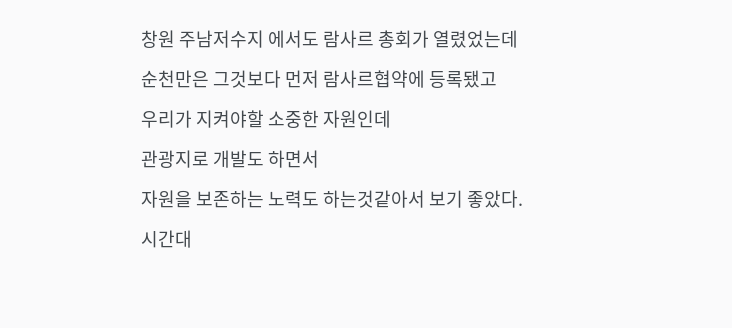창원 주남저수지 에서도 람사르 총회가 열렸었는데

순천만은 그것보다 먼저 람사르협약에 등록됐고

우리가 지켜야할 소중한 자원인데

관광지로 개발도 하면서

자원을 보존하는 노력도 하는것같아서 보기 좋았다.

시간대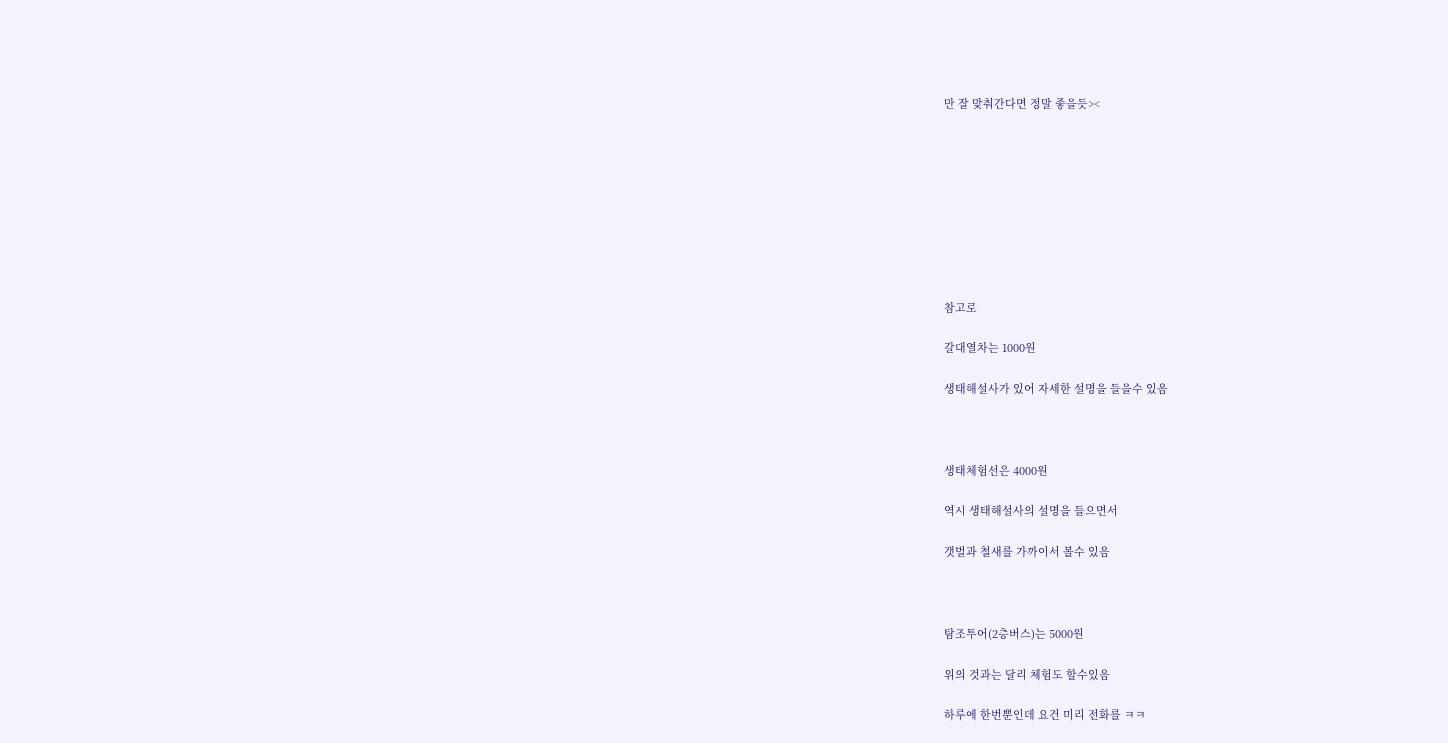만 잘 맞춰간다면 정말 좋을듯><









참고로

갈대열차는 1000원

생태해설사가 있어 자세한 설명을 들을수 있음



생태체험선은 4000원

역시 생태해설사의 설명을 들으면서

갯벌과 철새를 가까이서 볼수 있음



탐조투어(2층버스)는 5000원

위의 것과는 달리 체험도 할수있음

하루에 한번뿐인데 요건 미리 전화를 ㅋㅋ